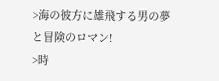>海の彼方に雄飛する男の夢と冒険のロマン!
>時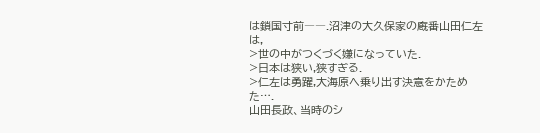は鎖国寸前――.沼津の大久保家の廐番山田仁左は,
>世の中がつくづく嫌になっていた.
>日本は狭い,狭すぎる.
>仁左は勇躍,大海原へ乗り出す決意をかためた….
山田長政、当時のシ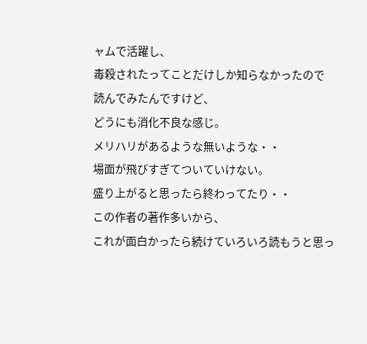ャムで活躍し、
毒殺されたってことだけしか知らなかったので
読んでみたんですけど、
どうにも消化不良な感じ。
メリハリがあるような無いような・・
場面が飛びすぎてついていけない。
盛り上がると思ったら終わってたり・・
この作者の著作多いから、
これが面白かったら続けていろいろ読もうと思っ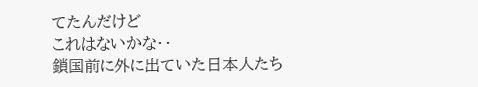てたんだけど
これはないかな・・
鎖国前に外に出ていた日本人たち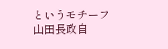というモチーフ
山田長政自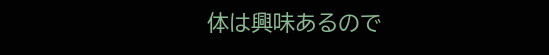体は興味あるので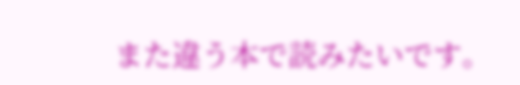また違う本で読みたいです。